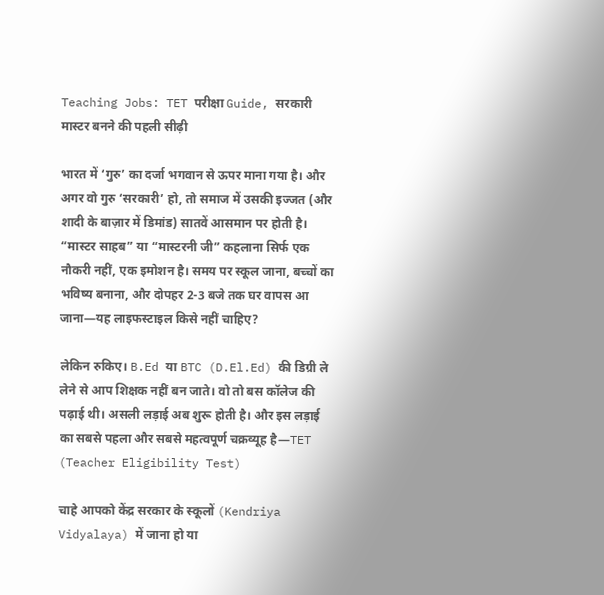Teaching Jobs: TET परीक्षा Guide, सरकारी मास्टर बनने की पहली सीढ़ी

भारत में ‘गुरु’ का दर्जा भगवान से ऊपर माना गया है। और अगर वो गुरु ‘सरकारी’ हो, तो समाज में उसकी इज्जत (और शादी के बाज़ार में डिमांड) सातवें आसमान पर होती है। “मास्टर साहब” या “मास्टरनी जी” कहलाना सिर्फ एक नौकरी नहीं, एक इमोशन है। समय पर स्कूल जाना, बच्चों का भविष्य बनाना, और दोपहर 2-3 बजे तक घर वापस आ जाना—यह लाइफस्टाइल किसे नहीं चाहिए?

लेकिन रुकिए। B.Ed या BTC (D.El.Ed) की डिग्री ले लेने से आप शिक्षक नहीं बन जाते। वो तो बस कॉलेज की पढ़ाई थी। असली लड़ाई अब शुरू होती है। और इस लड़ाई का सबसे पहला और सबसे महत्वपूर्ण चक्रव्यूह है—TET (Teacher Eligibility Test)

चाहे आपको केंद्र सरकार के स्कूलों (Kendriya Vidyalaya) में जाना हो या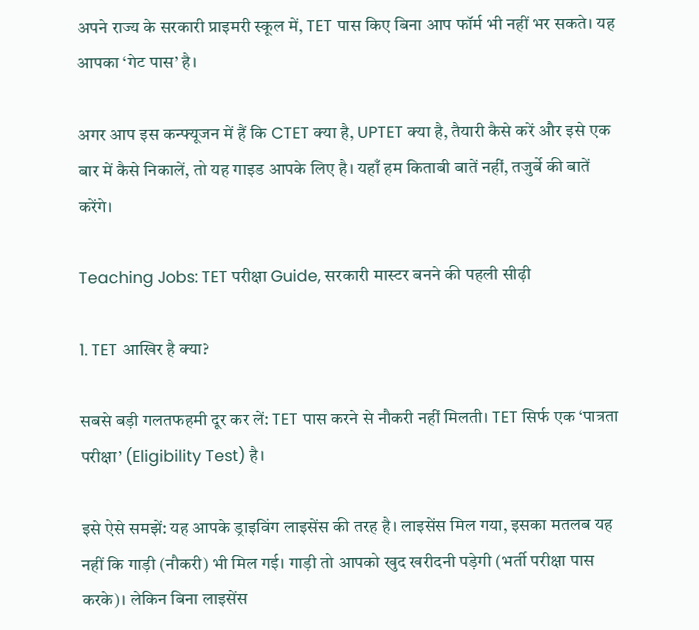अपने राज्य के सरकारी प्राइमरी स्कूल में, TET पास किए बिना आप फॉर्म भी नहीं भर सकते। यह आपका ‘गेट पास’ है।

अगर आप इस कन्फ्यूजन में हैं कि CTET क्या है, UPTET क्या है, तैयारी कैसे करें और इसे एक बार में कैसे निकालें, तो यह गाइड आपके लिए है। यहाँ हम किताबी बातें नहीं, तजुर्बे की बातें करेंगे।

Teaching Jobs: TET परीक्षा Guide, सरकारी मास्टर बनने की पहली सीढ़ी

1. TET आखिर है क्या?

सबसे बड़ी गलतफहमी दूर कर लें: TET पास करने से नौकरी नहीं मिलती। TET सिर्फ एक ‘पात्रता परीक्षा’ (Eligibility Test) है।

इसे ऐसे समझें: यह आपके ड्राइविंग लाइसेंस की तरह है। लाइसेंस मिल गया, इसका मतलब यह नहीं कि गाड़ी (नौकरी) भी मिल गई। गाड़ी तो आपको खुद खरीदनी पड़ेगी (भर्ती परीक्षा पास करके)। लेकिन बिना लाइसेंस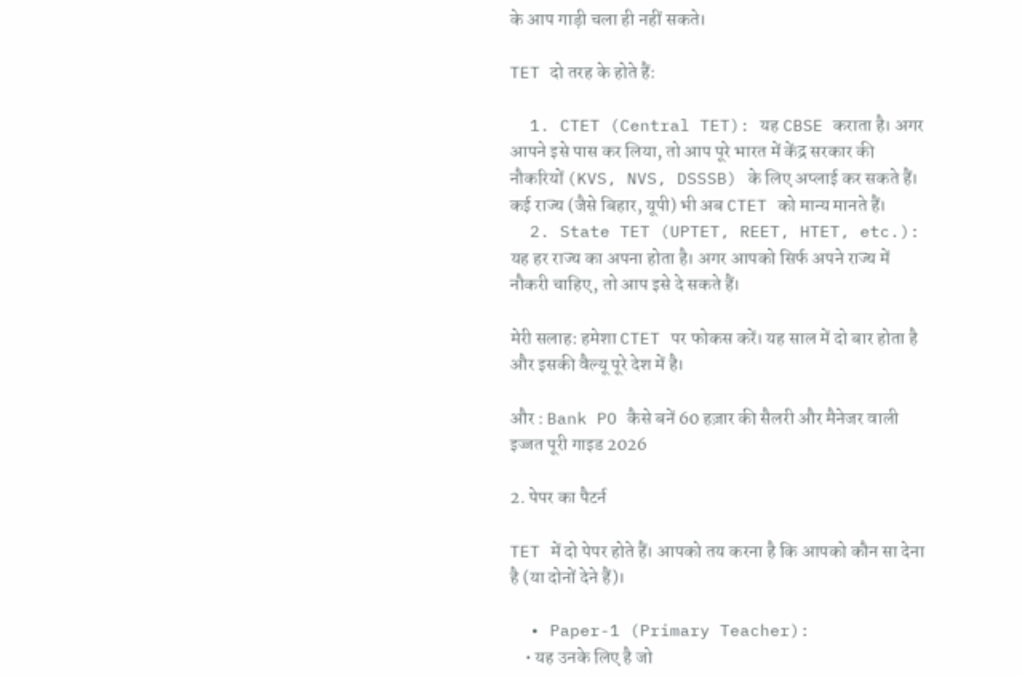के आप गाड़ी चला ही नहीं सकते।

TET दो तरह के होते हैं:

  1. CTET (Central TET): यह CBSE कराता है। अगर आपने इसे पास कर लिया, तो आप पूरे भारत में केंद्र सरकार की नौकरियों (KVS, NVS, DSSSB) के लिए अप्लाई कर सकते हैं। कई राज्य (जैसे बिहार, यूपी) भी अब CTET को मान्य मानते हैं।
  2. State TET (UPTET, REET, HTET, etc.): यह हर राज्य का अपना होता है। अगर आपको सिर्फ अपने राज्य में नौकरी चाहिए, तो आप इसे दे सकते हैं।

मेरी सलाह: हमेशा CTET पर फोकस करें। यह साल में दो बार होता है और इसकी वैल्यू पूरे देश में है।

और : Bank PO कैसे बनें 60 हज़ार की सैलरी और मैनेजर वाली इज्जत पूरी गाइड 2026

2. पेपर का पैटर्न

TET में दो पेपर होते हैं। आपको तय करना है कि आपको कौन सा देना है (या दोनों देने हैं)।

  • Paper-1 (Primary Teacher):
    • यह उनके लिए है जो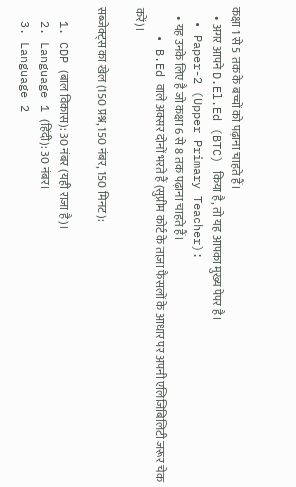कक्षा 1 से 5 तक के बच्चों को पढ़ाना चाहते हैं।
    • अगर आपने D.El.Ed (BTC) किया है, तो यह आपका मुख्य पेपर है।
  • Paper-2 (Upper Primary Teacher):
    • यह उनके लिए है जो कक्षा 6 से 8 तक पढ़ाना चाहते हैं।
    • B.Ed वाले अक्सर दोनों भरते हैं (सुप्रीम कोर्ट के ताज़ा फैसलों के आधार पर अपनी एलिजिबिलिटी जरूर चेक करें)।

सब्जेक्ट्स का खेल (150 प्रश्न, 150 नंबर, 150 मिनट):

  1. CDP (बाल विकास): 30 नंबर (यही राजा है)।
  2. Language 1 (हिंदी): 30 नंबर।
  3. Language 2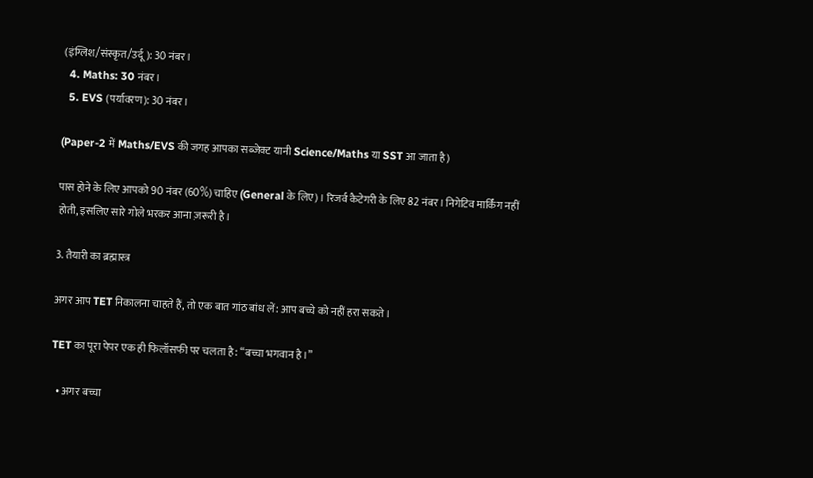(इंग्लिश/संस्कृत/उर्दू): 30 नंबर।
  4. Maths: 30 नंबर।
  5. EVS (पर्यावरण): 30 नंबर।

(Paper-2 में Maths/EVS की जगह आपका सब्जेक्ट यानी Science/Maths या SST आ जाता है)

पास होने के लिए आपको 90 नंबर (60%) चाहिए (General के लिए)। रिजर्व कैटेगरी के लिए 82 नंबर। निगेटिव मार्किंग नहीं होती, इसलिए सारे गोले भरकर आना ज़रूरी है।

3. तैयारी का ब्रह्मास्त्र

अगर आप TET निकालना चाहते हैं, तो एक बात गांठ बांध लें: आप बच्चे को नहीं हरा सकते।

TET का पूरा पेपर एक ही फिलॉसफी पर चलता है: “बच्चा भगवान है।”

  • अगर बच्चा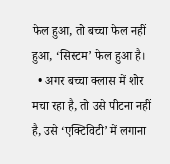फेल हुआ, तो बच्चा फेल नहीं हुआ, ‘सिस्टम’ फेल हुआ है।
  • अगर बच्चा क्लास में शोर मचा रहा है, तो उसे पीटना नहीं है, उसे ‘एक्टिविटी’ में लगाना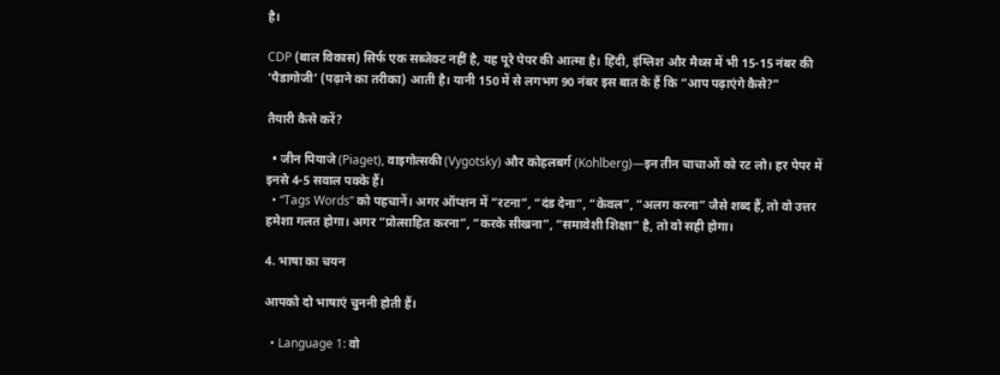है।

CDP (बाल विकास) सिर्फ एक सब्जेक्ट नहीं है, यह पूरे पेपर की आत्मा है। हिंदी, इंग्लिश और मैथ्स में भी 15-15 नंबर की ‘पैडागोजी’ (पढ़ाने का तरीका) आती है। यानी 150 में से लगभग 90 नंबर इस बात के हैं कि “आप पढ़ाएंगे कैसे?”

तैयारी कैसे करें?

  • जीन पियाजे (Piaget), वाइगोत्सकी (Vygotsky) और कोहलबर्ग (Kohlberg)—इन तीन चाचाओं को रट लो। हर पेपर में इनसे 4-5 सवाल पक्के हैं।
  • “Tags Words” को पहचानें। अगर ऑप्शन में “रटना”, “दंड देना”, “केवल”, “अलग करना” जैसे शब्द हैं, तो वो उत्तर हमेशा गलत होगा। अगर “प्रोत्साहित करना”, “करके सीखना”, “समावेशी शिक्षा” है, तो वो सही होगा।

4. भाषा का चयन

आपको दो भाषाएं चुननी होती हैं।

  • Language 1: वो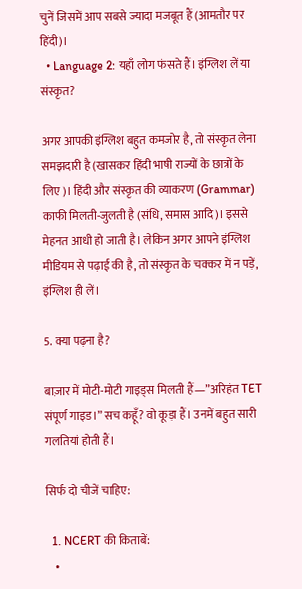चुनें जिसमें आप सबसे ज्यादा मजबूत हैं (आमतौर पर हिंदी)।
  • Language 2: यहाँ लोग फंसते हैं। इंग्लिश लें या संस्कृत?

अगर आपकी इंग्लिश बहुत कमजोर है, तो संस्कृत लेना समझदारी है (खासकर हिंदी भाषी राज्यों के छात्रों के लिए)। हिंदी और संस्कृत की व्याकरण (Grammar) काफी मिलती-जुलती है (संधि, समास आदि)। इससे मेहनत आधी हो जाती है। लेकिन अगर आपने इंग्लिश मीडियम से पढ़ाई की है, तो संस्कृत के चक्कर में न पड़ें, इंग्लिश ही लें।

5. क्या पढ़ना है?

बाज़ार में मोटी-मोटी गाइड्स मिलती हैं—”अरिहंत TET संपूर्ण गाइड।” सच कहूँ? वो कूड़ा हैं। उनमें बहुत सारी गलतियां होती हैं।

सिर्फ दो चीजें चाहिए:

  1. NCERT की किताबें:
    •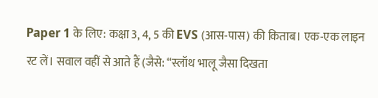Paper 1 के लिए: कक्षा 3, 4, 5 की EVS (आस-पास) की किताब। एक-एक लाइन रट लें। सवाल वहीं से आते हैं (जैसे: “स्लॉथ भालू जैसा दिखता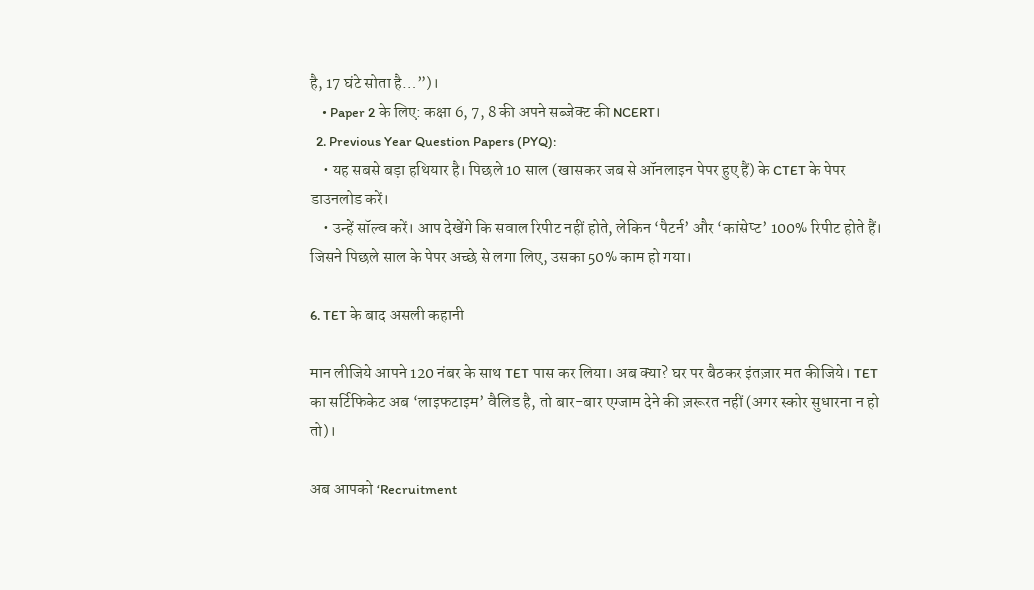है, 17 घंटे सोता है…”)।
    • Paper 2 के लिए: कक्षा 6, 7, 8 की अपने सब्जेक्ट की NCERT।
  2. Previous Year Question Papers (PYQ):
    • यह सबसे बड़ा हथियार है। पिछले 10 साल (खासकर जब से ऑनलाइन पेपर हुए हैं) के CTET के पेपर डाउनलोड करें।
    • उन्हें सॉल्व करें। आप देखेंगे कि सवाल रिपीट नहीं होते, लेकिन ‘पैटर्न’ और ‘कांसेप्ट’ 100% रिपीट होते हैं। जिसने पिछले साल के पेपर अच्छे से लगा लिए, उसका 50% काम हो गया।

6. TET के बाद असली कहानी

मान लीजिये आपने 120 नंबर के साथ TET पास कर लिया। अब क्या? घर पर बैठकर इंतज़ार मत कीजिये। TET का सर्टिफिकेट अब ‘लाइफटाइम’ वैलिड है, तो बार-बार एग्जाम देने की ज़रूरत नहीं (अगर स्कोर सुधारना न हो तो)।

अब आपको ‘Recruitment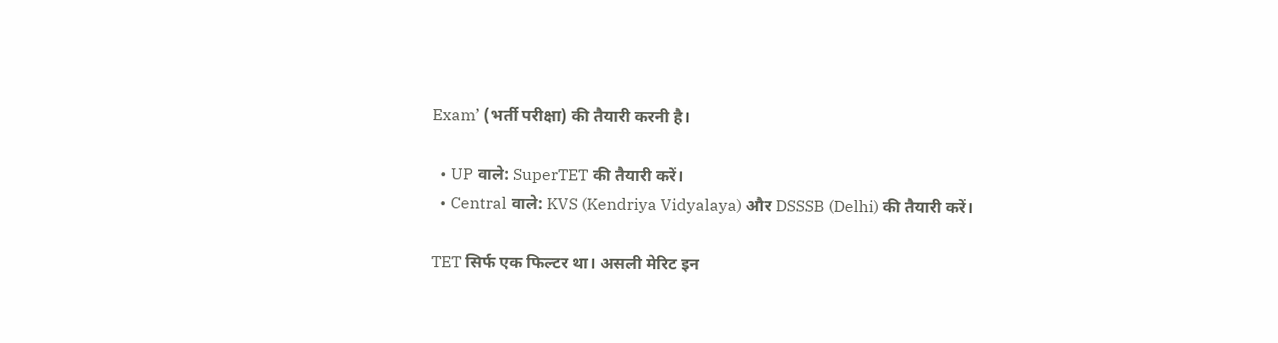Exam’ (भर्ती परीक्षा) की तैयारी करनी है।

  • UP वाले: SuperTET की तैयारी करें।
  • Central वाले: KVS (Kendriya Vidyalaya) और DSSSB (Delhi) की तैयारी करें।

TET सिर्फ एक फिल्टर था। असली मेरिट इन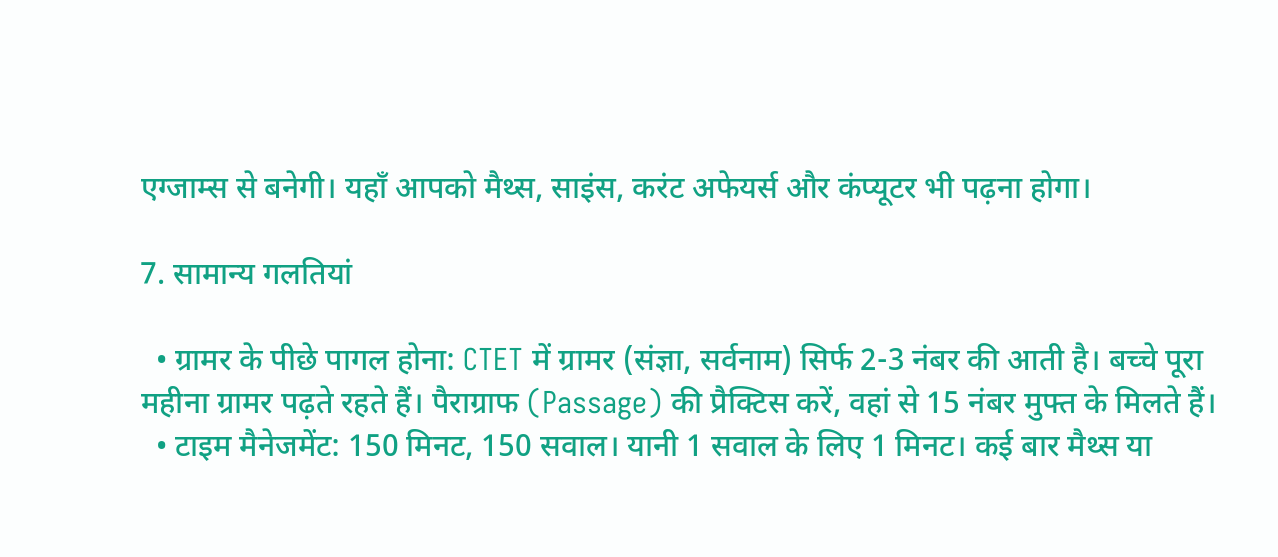एग्जाम्स से बनेगी। यहाँ आपको मैथ्स, साइंस, करंट अफेयर्स और कंप्यूटर भी पढ़ना होगा।

7. सामान्य गलतियां

  • ग्रामर के पीछे पागल होना: CTET में ग्रामर (संज्ञा, सर्वनाम) सिर्फ 2-3 नंबर की आती है। बच्चे पूरा महीना ग्रामर पढ़ते रहते हैं। पैराग्राफ (Passage) की प्रैक्टिस करें, वहां से 15 नंबर मुफ्त के मिलते हैं।
  • टाइम मैनेजमेंट: 150 मिनट, 150 सवाल। यानी 1 सवाल के लिए 1 मिनट। कई बार मैथ्स या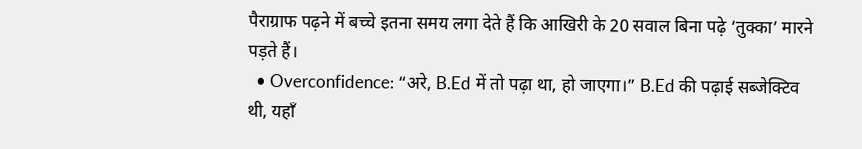पैराग्राफ पढ़ने में बच्चे इतना समय लगा देते हैं कि आखिरी के 20 सवाल बिना पढ़े ‘तुक्का’ मारने पड़ते हैं।
  • Overconfidence: “अरे, B.Ed में तो पढ़ा था, हो जाएगा।” B.Ed की पढ़ाई सब्जेक्टिव थी, यहाँ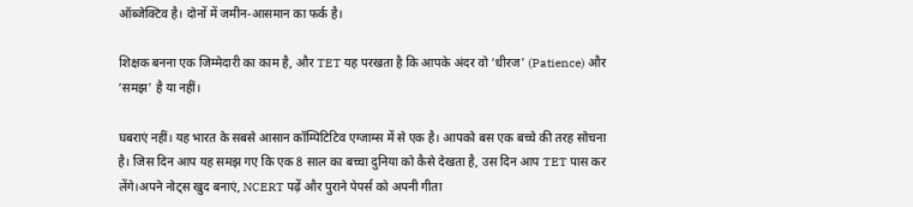ऑब्जेक्टिव है। दोनों में जमीन-आसमान का फर्क है।

शिक्षक बनना एक जिम्मेदारी का काम है, और TET यह परखता है कि आपके अंदर वो ‘धीरज’ (Patience) और ‘समझ’ है या नहीं।

घबराएं नहीं। यह भारत के सबसे आसान कॉम्पिटिटिव एग्जाम्स में से एक है। आपको बस एक बच्चे की तरह सोचना है। जिस दिन आप यह समझ गए कि एक 8 साल का बच्चा दुनिया को कैसे देखता है, उस दिन आप TET पास कर लेंगे।अपने नोट्स खुद बनाएं, NCERT पढ़ें और पुराने पेपर्स को अपनी गीता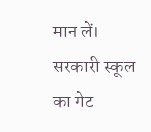मान लें। सरकारी स्कूल का गेट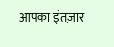आपका इंतज़ार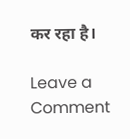कर रहा है।

Leave a Comment